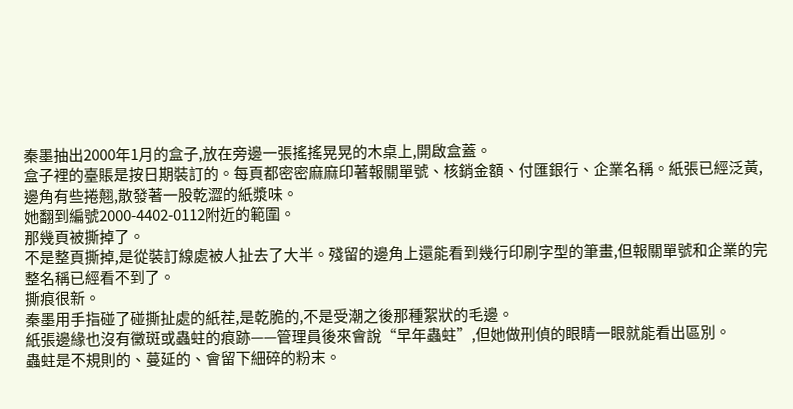秦墨抽出2000年1月的盒子,放在旁邊一張搖搖晃晃的木桌上,開啟盒蓋。
盒子裡的臺賬是按日期裝訂的。每頁都密密麻麻印著報關單號、核銷金額、付匯銀行、企業名稱。紙張已經泛黃,邊角有些捲翹,散發著一股乾澀的紙漿味。
她翻到編號2000-4402-0112附近的範圍。
那幾頁被撕掉了。
不是整頁撕掉,是從裝訂線處被人扯去了大半。殘留的邊角上還能看到幾行印刷字型的筆畫,但報關單號和企業的完整名稱已經看不到了。
撕痕很新。
秦墨用手指碰了碰撕扯處的紙茬,是乾脆的,不是受潮之後那種絮狀的毛邊。
紙張邊緣也沒有黴斑或蟲蛀的痕跡——管理員後來會說“早年蟲蛀”,但她做刑偵的眼睛一眼就能看出區別。
蟲蛀是不規則的、蔓延的、會留下細碎的粉末。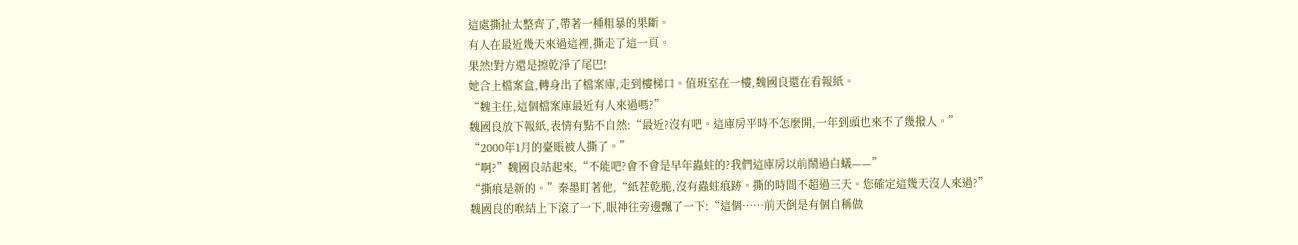這處撕扯太整齊了,帶著一種粗暴的果斷。
有人在最近幾天來過這裡,撕走了這一頁。
果然!對方還是擦乾淨了尾巴!
她合上檔案盒,轉身出了檔案庫,走到樓梯口。值班室在一樓,魏國良還在看報紙。
“魏主任,這個檔案庫最近有人來過嗎?”
魏國良放下報紙,表情有點不自然:“最近?沒有吧。這庫房平時不怎麼開,一年到頭也來不了幾撥人。”
“2000年1月的臺賬被人撕了。”
“啊?”魏國良站起來,“不能吧?會不會是早年蟲蛀的?我們這庫房以前鬧過白蟻——”
“撕痕是新的。”秦墨盯著他,“紙茬乾脆,沒有蟲蛀痕跡。撕的時間不超過三天。您確定這幾天沒人來過?”
魏國良的喉結上下滾了一下,眼神往旁邊飄了一下:“這個……前天倒是有個自稱做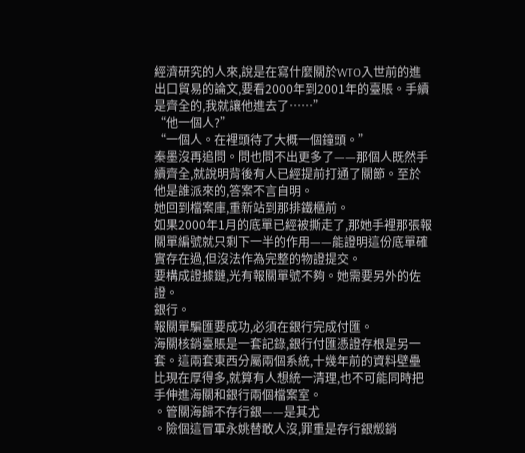經濟研究的人來,說是在寫什麼關於WTO入世前的進出口貿易的論文,要看2000年到2001年的臺賬。手續是齊全的,我就讓他進去了……”
“他一個人?”
“一個人。在裡頭待了大概一個鐘頭。”
秦墨沒再追問。問也問不出更多了——那個人既然手續齊全,就說明背後有人已經提前打通了關節。至於他是誰派來的,答案不言自明。
她回到檔案庫,重新站到那排鐵櫃前。
如果2000年1月的底單已經被撕走了,那她手裡那張報關單編號就只剩下一半的作用——能證明這份底單確實存在過,但沒法作為完整的物證提交。
要構成證據鏈,光有報關單號不夠。她需要另外的佐證。
銀行。
報關單騙匯要成功,必須在銀行完成付匯。
海關核銷臺賬是一套記錄,銀行付匯憑證存根是另一套。這兩套東西分屬兩個系統,十幾年前的資料壁壘比現在厚得多,就算有人想統一清理,也不可能同時把手伸進海關和銀行兩個檔案室。
。管關海歸不存行銀——是其尤
。險個這冒軍永姚替敢人沒,罪重是存行銀燬銷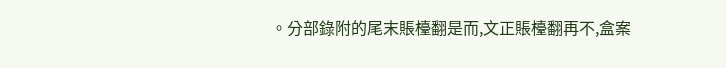。分部錄附的尾末賬檯翻是而,文正賬檯翻再不,盒案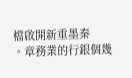檔啟開新重墨秦
。章務業的行銀個幾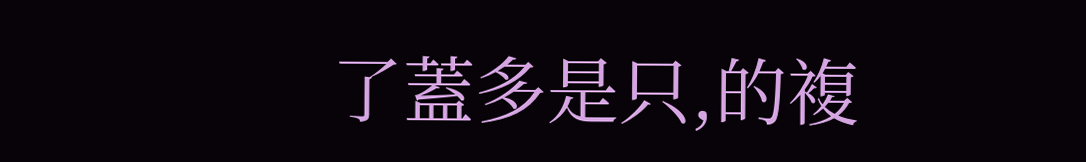了蓋多是只,的複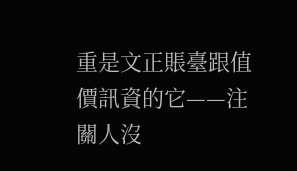重是文正賬臺跟值價訊資的它——注關人沒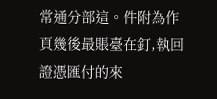常通分部這。件附為作頁幾後最賬臺在釘,執回證憑匯付的來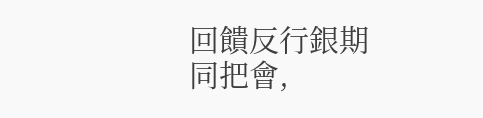回饋反行銀期同把會,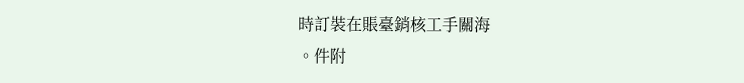時訂裝在賬臺銷核工手關海
。件附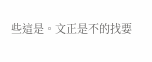些這是。文正是不的找要